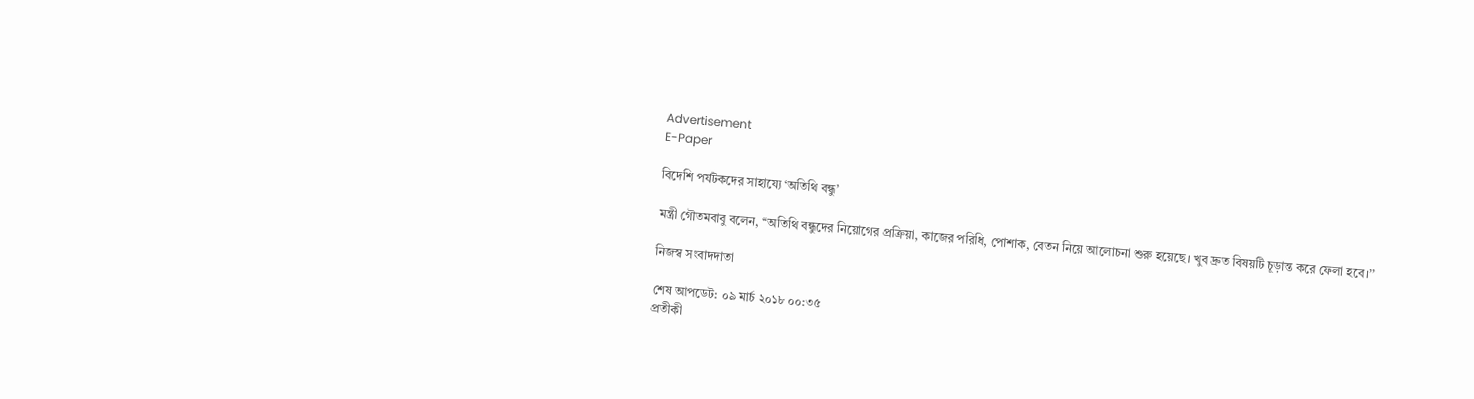Advertisement
E-Paper

বিদেশি পর্যটকদের সাহায্যে ‘অতিথি বন্ধু’

মন্ত্রী গৌতমবাবু বলেন, ‘‘অতিথি বন্ধুদের নিয়োগের প্রক্রিয়া, কাজের পরিধি, পোশাক, বেতন নিয়ে আলোচনা শুরু হয়েছে। খুব দ্রুত বিষয়টি চূড়ান্ত করে ফেলা হবে।’’

নিজস্ব সংবাদদাতা

শেষ আপডেট: ০৯ মার্চ ২০১৮ ০০:৩৫
প্রতীকী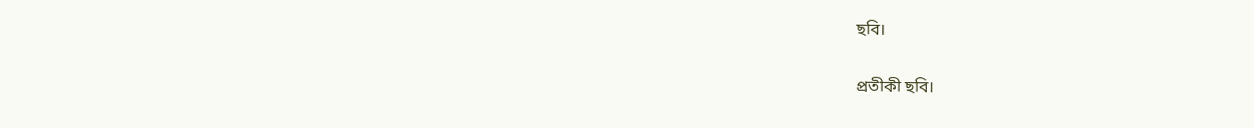ছবি।

প্রতীকী ছবি।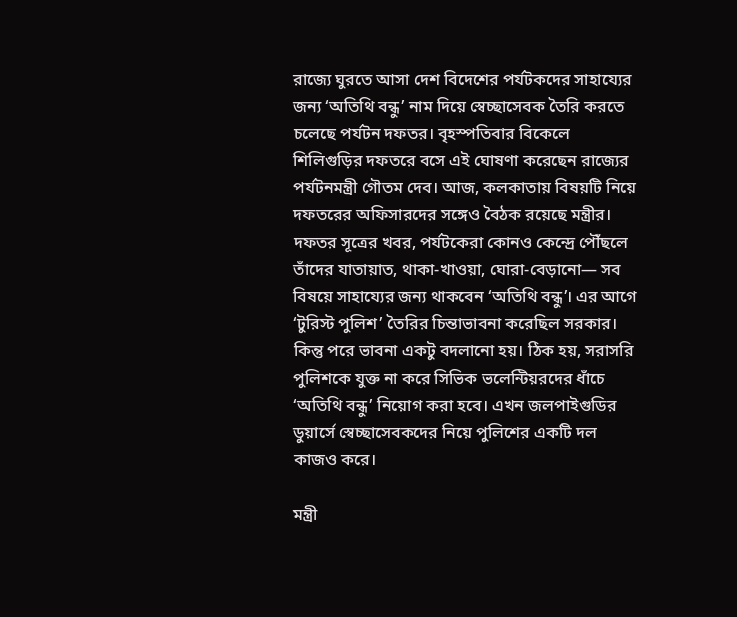রাজ্যে ঘুরতে আসা দেশ বিদেশের পর্যটকদের সাহায্যের জন্য ‘অতিথি বন্ধু’ নাম দিয়ে স্বেচ্ছাসেবক তৈরি করতে চলেছে পর্যটন দফতর। বৃহস্পতিবার বিকেলে শিলিগুড়ির দফতরে বসে এই ঘোষণা করেছেন রাজ্যের পর্যটনমন্ত্রী গৌতম দেব। আজ, কলকাতায় বিষয়টি নিয়ে দফতরের অফিসারদের সঙ্গেও বৈঠক রয়েছে মন্ত্রীর। দফতর সূত্রের খবর, পর্যটকেরা কোনও কেন্দ্রে পৌঁছলে তাঁদের যাতায়াত, থাকা-খাওয়া, ঘোরা-বেড়ানো— সব বিষয়ে সাহায্যের জন্য থাকবেন ‘অতিথি বন্ধু’। এর আগে ‘টুরিস্ট পুলিশ’ তৈরির চিন্তাভাবনা করেছিল সরকার। কিন্তু পরে ভাবনা একটু বদলানো হয়। ঠিক হয়, সরাসরি পুলিশকে যুক্ত না করে সিভিক ভলেন্টিয়রদের ধাঁচে ‘অতিথি বন্ধু’ নিয়োগ করা হবে। এখন জলপাইগুডির ডুয়ার্সে স্বেচ্ছাসেবকদের নিয়ে পুলিশের একটি দল কাজও করে।

মন্ত্রী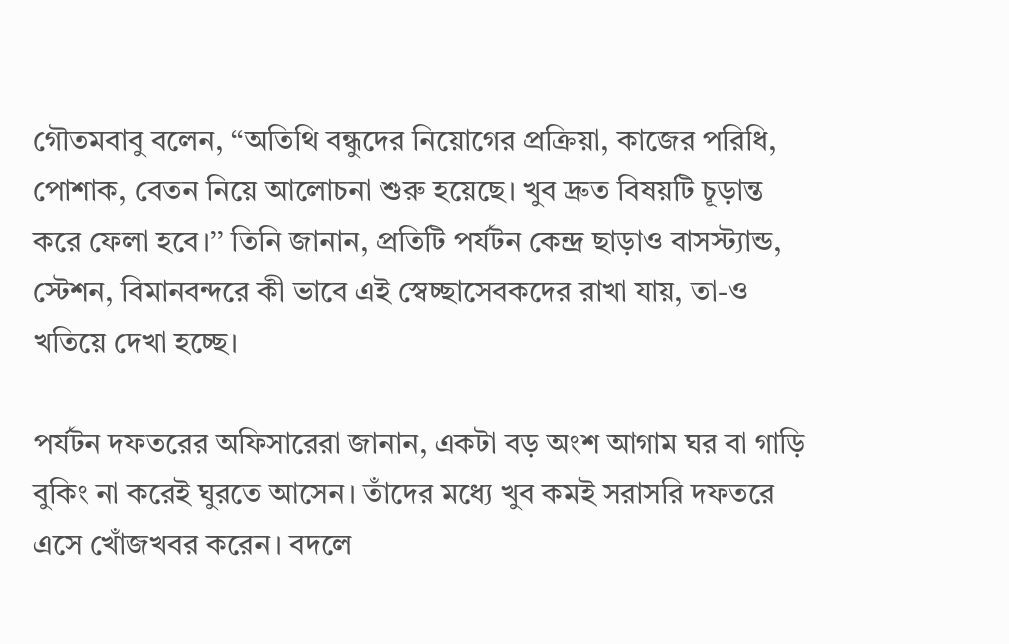গৌতমবাবু বলেন, ‘‘অতিথি বন্ধুদের নিয়োগের প্রক্রিয়া, কাজের পরিধি, পোশাক, বেতন নিয়ে আলোচনা শুরু হয়েছে। খুব দ্রুত বিষয়টি চূড়ান্ত করে ফেলা হবে।’’ তিনি জানান, প্রতিটি পর্যটন কেন্দ্র ছাড়াও বাসস্ট্যান্ড, স্টেশন, বিমানবন্দরে কী ভাবে এই স্বেচ্ছাসেবকদের রাখা যায়, তা-ও খতিয়ে দেখা হচ্ছে।

পর্যটন দফতরের অফিসারেরা জানান, একটা বড় অংশ আগাম ঘর বা গাড়ি বুকিং না করেই ঘুরতে আসেন। তাঁদের মধ্যে খুব কমই সরাসরি দফতরে এসে খোঁজখবর করেন। বদলে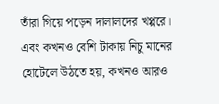তাঁরা গিয়ে পড়েন দালালদের খপ্পরে। এবং কখনও বেশি টাকায় নিচু মানের হোটেলে উঠতে হয়, কখনও আরও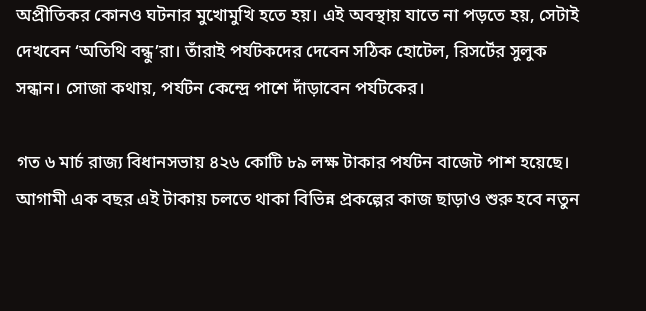অপ্রীতিকর কোনও ঘটনার মুখোমুখি হতে হয়। এই অবস্থায় যাতে না পড়তে হয়, সেটাই দেখবেন ‘অতিথি বন্ধু’রা। তাঁরাই পর্যটকদের দেবেন সঠিক হোটেল, রিসর্টের সুলুক সন্ধান। সোজা কথায়, পর্যটন কেন্দ্রে পাশে দাঁড়াবেন পর্যটকের।

গত ৬ মার্চ রাজ্য বিধানসভায় ৪২৬ কোটি ৮৯ লক্ষ টাকার পর্যটন বাজেট পাশ হয়েছে। আগামী এক বছর এই টাকায় চলতে থাকা বিভিন্ন প্রকল্পের কাজ ছাড়াও শুরু হবে নতুন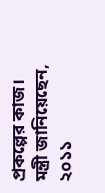প্রকল্পের কাজ। মন্ত্রী জানিয়েছেন, ২০১১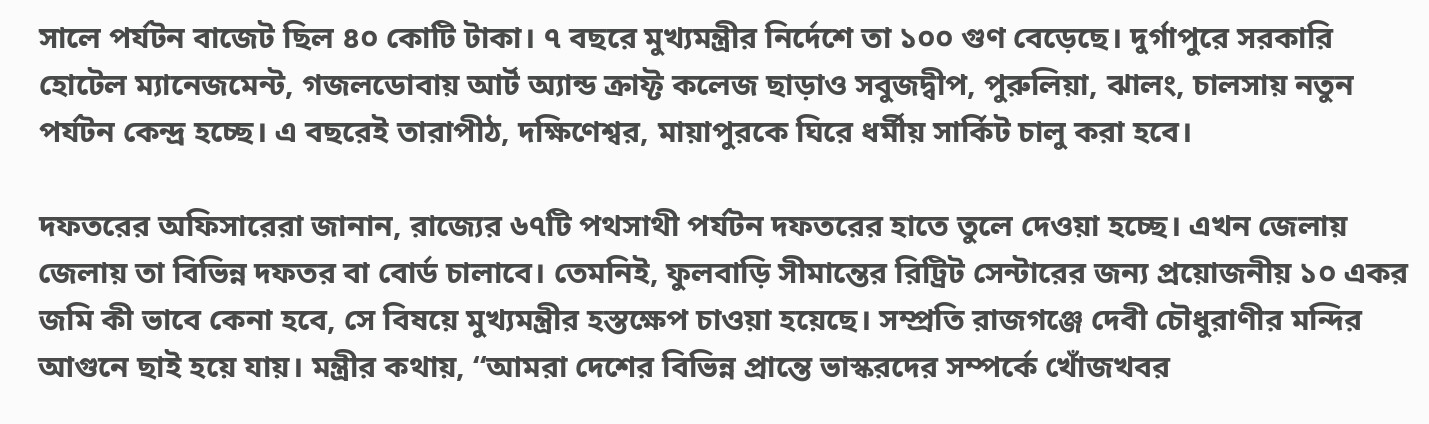সালে পর্যটন বাজেট ছিল ৪০ কোটি টাকা। ৭ বছরে মুখ্যমন্ত্রীর নির্দেশে তা ১০০ গুণ বেড়েছে। দুর্গাপুরে সরকারি হোটেল ম্যানেজমেন্ট, গজলডোবায় আর্ট অ্যান্ড ক্রাফ্ট কলেজ ছাড়াও সবুজদ্বীপ, পুরুলিয়া, ঝালং, চালসায় নতুন পর্যটন কেন্দ্র হচ্ছে। এ বছরেই তারাপীঠ, দক্ষিণেশ্বর, মায়াপুরকে ঘিরে ধর্মীয় সার্কিট চালু করা হবে।

দফতরের অফিসারেরা জানান, রাজ্যের ৬৭টি পথসাথী পর্যটন দফতরের হাতে তুলে দেওয়া হচ্ছে। এখন জেলায় জেলায় তা বিভিন্ন দফতর বা বোর্ড চালাবে। তেমনিই, ফুলবাড়ি সীমান্তের রিট্রিট সেন্টারের জন্য প্রয়োজনীয় ১০ একর জমি কী ভাবে কেনা হবে, সে বিষয়ে মুখ্যমন্ত্রীর হস্তক্ষেপ চাওয়া হয়েছে। সম্প্রতি রাজগঞ্জে দেবী চৌধুরাণীর মন্দির আগুনে ছাই হয়ে যায়। মন্ত্রীর কথায়, ‘‘আমরা দেশের বিভিন্ন প্রান্তে ভাস্করদের সম্পর্কে খোঁজখবর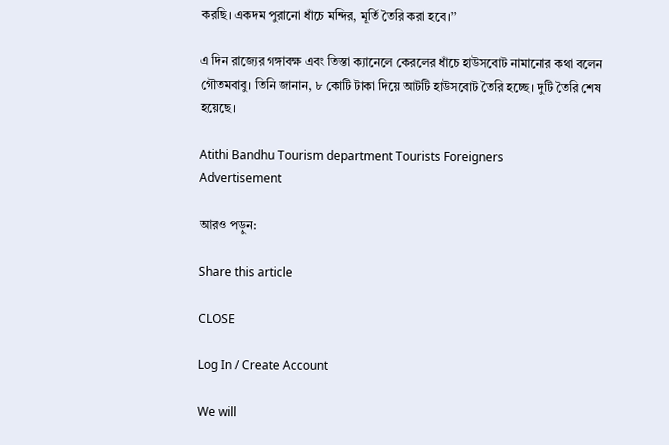করছি। একদম পুরানো ধাঁচে মন্দির, মূর্তি তৈরি করা হবে।’’

এ দিন রাজ্যের গঙ্গাবক্ষ এবং তিস্তা ক্যানেলে কেরলের ধাঁচে হাউসবোট নামানোর কথা বলেন গৌতমবাবু। তিনি জানান, ৮ কোটি টাকা দিয়ে আটটি হাউসবোট তৈরি হচ্ছে। দুটি তৈরি শেষ হয়েছে।

Atithi Bandhu Tourism department Tourists Foreigners
Advertisement

আরও পড়ুন:

Share this article

CLOSE

Log In / Create Account

We will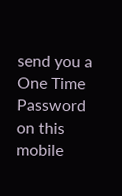send you a One Time Password on this mobile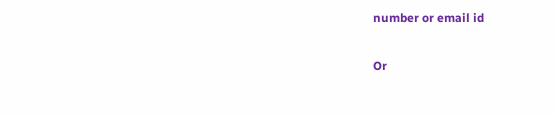number or email id

Or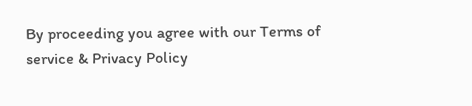By proceeding you agree with our Terms of service & Privacy Policy